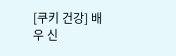[쿠키 건강] 배우 신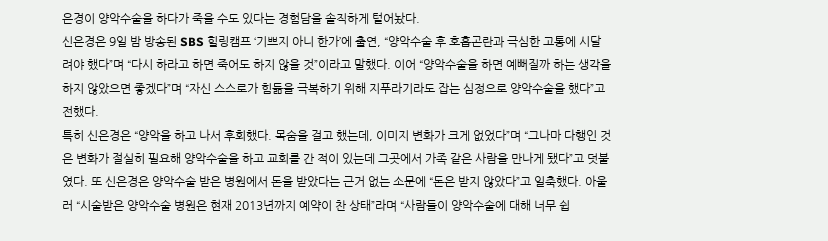은경이 양악수술을 하다가 죽을 수도 있다는 경험담을 솔직하게 털어놨다.
신은경은 9일 밤 방송된 SBS 힐링캠프 ‘기쁘지 아니 한가’에 출연, “양악수술 후 호흡곤란과 극심한 고통에 시달려야 했다”며 “다시 하라고 하면 죽어도 하지 않을 것”이라고 말했다. 이어 “양악수술을 하면 예뻐질까 하는 생각을 하지 않았으면 좋겠다”며 “자신 스스로가 힘듦을 극복하기 위해 지푸라기라도 잡는 심정으로 양악수술을 했다”고 전했다.
특히 신은경은 “양악을 하고 나서 후회했다. 목숨을 걸고 했는데, 이미지 변화가 크게 없었다”며 “그나마 다행인 것은 변화가 절실히 필요해 양악수술을 하고 교회를 간 적이 있는데 그곳에서 가족 같은 사람을 만나게 됐다”고 덧붙였다. 또 신은경은 양악수술 받은 병원에서 돈을 받았다는 근거 없는 소문에 “돈은 받지 않았다”고 일축했다. 아울러 “시술받은 양악수술 병원은 현재 2013년까지 예약이 찬 상태”라며 “사람들이 양악수술에 대해 너무 쉽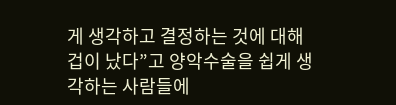게 생각하고 결정하는 것에 대해 겁이 났다”고 양악수술을 쉽게 생각하는 사람들에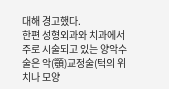대해 경고했다.
한편 성형외과와 치과에서 주로 시술되고 있는 양악수술은 악(顎)교정술(턱의 위치나 모양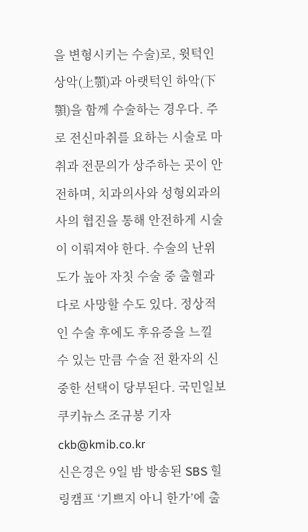을 변형시키는 수술)로, 윗턱인 상악(上顎)과 아랫턱인 하악(下顎)을 함께 수술하는 경우다. 주로 전신마취를 요하는 시술로 마취과 전문의가 상주하는 곳이 안전하며, 치과의사와 성형외과의사의 협진을 통해 안전하게 시술이 이뤄져야 한다. 수술의 난위도가 높아 자칫 수술 중 출혈과다로 사망할 수도 있다. 정상적인 수술 후에도 후유증을 느낄 수 있는 만큼 수술 전 환자의 신중한 선택이 당부된다. 국민일보 쿠키뉴스 조규봉 기자 ckb@kmib.co.kr
신은경은 9일 밤 방송된 SBS 힐링캠프 ‘기쁘지 아니 한가’에 출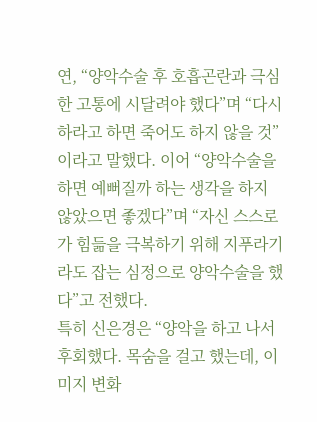연, “양악수술 후 호흡곤란과 극심한 고통에 시달려야 했다”며 “다시 하라고 하면 죽어도 하지 않을 것”이라고 말했다. 이어 “양악수술을 하면 예뻐질까 하는 생각을 하지 않았으면 좋겠다”며 “자신 스스로가 힘듦을 극복하기 위해 지푸라기라도 잡는 심정으로 양악수술을 했다”고 전했다.
특히 신은경은 “양악을 하고 나서 후회했다. 목숨을 걸고 했는데, 이미지 변화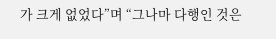가 크게 없었다”며 “그나마 다행인 것은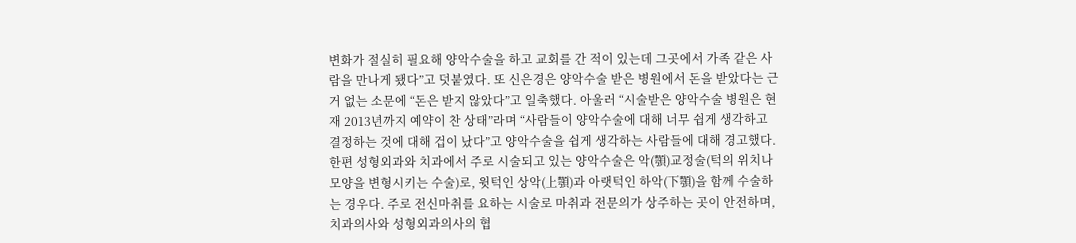변화가 절실히 필요해 양악수술을 하고 교회를 간 적이 있는데 그곳에서 가족 같은 사람을 만나게 됐다”고 덧붙였다. 또 신은경은 양악수술 받은 병원에서 돈을 받았다는 근거 없는 소문에 “돈은 받지 않았다”고 일축했다. 아울러 “시술받은 양악수술 병원은 현재 2013년까지 예약이 찬 상태”라며 “사람들이 양악수술에 대해 너무 쉽게 생각하고 결정하는 것에 대해 겁이 났다”고 양악수술을 쉽게 생각하는 사람들에 대해 경고했다.
한편 성형외과와 치과에서 주로 시술되고 있는 양악수술은 악(顎)교정술(턱의 위치나 모양을 변형시키는 수술)로, 윗턱인 상악(上顎)과 아랫턱인 하악(下顎)을 함께 수술하는 경우다. 주로 전신마취를 요하는 시술로 마취과 전문의가 상주하는 곳이 안전하며, 치과의사와 성형외과의사의 협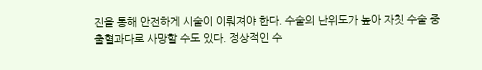진을 통해 안전하게 시술이 이뤄져야 한다. 수술의 난위도가 높아 자칫 수술 중 출혈과다로 사망할 수도 있다. 정상적인 수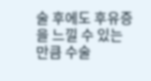술 후에도 후유증을 느낄 수 있는 만큼 수술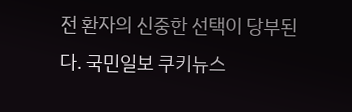전 환자의 신중한 선택이 당부된다. 국민일보 쿠키뉴스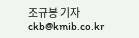조규봉 기자 ckb@kmib.co.kr